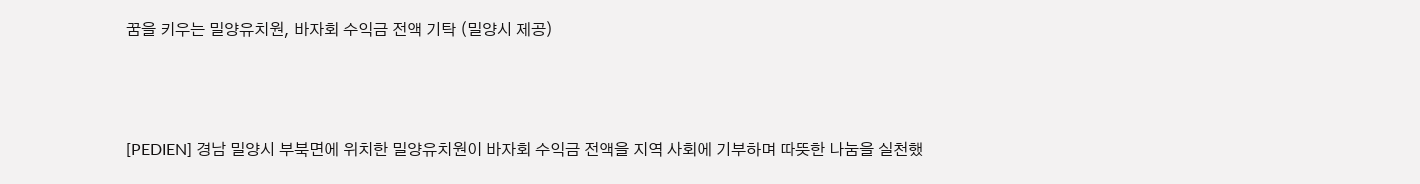꿈을 키우는 밀양유치원, 바자회 수익금 전액 기탁 (밀양시 제공)



[PEDIEN] 경남 밀양시 부북면에 위치한 밀양유치원이 바자회 수익금 전액을 지역 사회에 기부하며 따뜻한 나눔을 실천했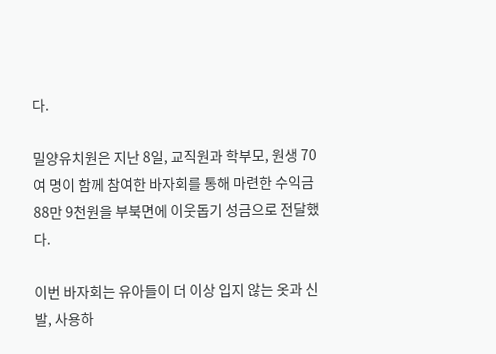다.

밀양유치원은 지난 8일, 교직원과 학부모, 원생 70여 명이 함께 참여한 바자회를 통해 마련한 수익금 88만 9천원을 부북면에 이웃돕기 성금으로 전달했다.

이번 바자회는 유아들이 더 이상 입지 않는 옷과 신발, 사용하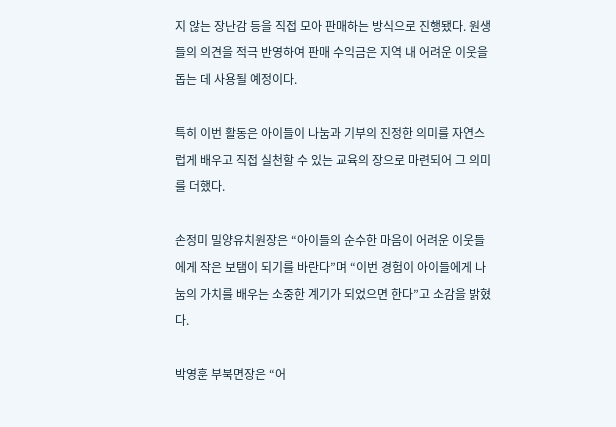지 않는 장난감 등을 직접 모아 판매하는 방식으로 진행됐다. 원생들의 의견을 적극 반영하여 판매 수익금은 지역 내 어려운 이웃을 돕는 데 사용될 예정이다.

특히 이번 활동은 아이들이 나눔과 기부의 진정한 의미를 자연스럽게 배우고 직접 실천할 수 있는 교육의 장으로 마련되어 그 의미를 더했다.

손정미 밀양유치원장은 “아이들의 순수한 마음이 어려운 이웃들에게 작은 보탬이 되기를 바란다”며 “이번 경험이 아이들에게 나눔의 가치를 배우는 소중한 계기가 되었으면 한다”고 소감을 밝혔다.

박영훈 부북면장은 “어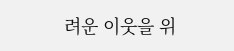려운 이웃을 위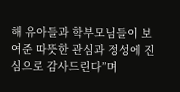해 유아들과 학부모님들이 보여준 따뜻한 관심과 정성에 진심으로 감사드린다”며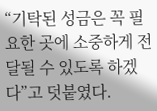“기탁된 성금은 꼭 필요한 곳에 소중하게 전달될 수 있도록 하겠다”고 덧붙였다.